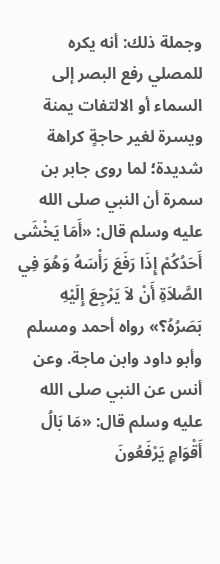وجملة ذلك: أنه يكره للمصلي رفع البصر إلى السماء أو الالتفات يمنة ويسرة لغير حاجةٍ كراهة شديدة؛ لما روى جابر بن سمرة أن النبي صلى الله عليه وسلم قال: «أَمَا يَخْشَى أَحَدُكُمْ إِذَا رَفَعَ رَأْسَهُ وَهُوَ فِي الصَّلاَةِ أَنْ لاَ يَرْجِعَ إِلَيْهِ بَصَرُهُ؟» رواه أحمد ومسلم وأبو داود وابن ماجة. وعن أنس عن النبي صلى الله عليه وسلم قال: «مَا بَالُ أَقْوَامٍ يَرْفَعُونَ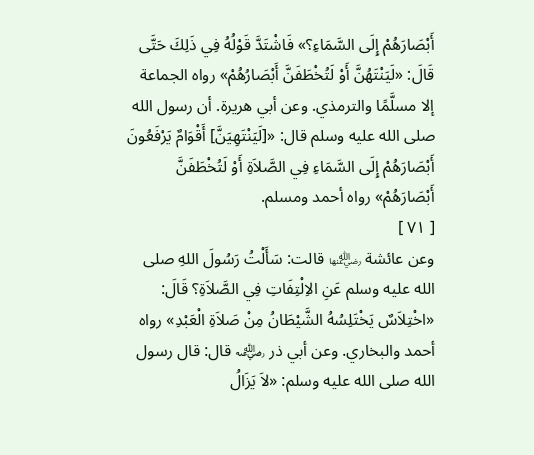أَبْصَارَهُمْ إِلَى السَّمَاءِ؟» فَاشْتَدَّ قَوْلُهُ فِي ذَلِكَ حَتَّى قَالَ: «لَيَنْتَهُنَّ أَوْ لَتُخْطَفَنَّ أَبْصَارُهُمْ» رواه الجماعة إلا مسلَّمًا والترمذي. وعن أبي هريرة. أن رسول الله صلى الله عليه وسلم قال: «[لَيَنْتَهِيَنَّ] أَقْوَامٌ يَرْفَعُونَ أَبْصَارَهُمْ إِلَى السَّمَاءِ فِي الصَّلاَةِ أَوْ لَتُخْطَفَنَّ أَبْصَارَهُمْ» رواه أحمد ومسلم.
[ ٧١ ]
وعن عائشة ﵂ قالت: سَأَلْتُ رَسُولَ اللهِ صلى الله عليه وسلم عَنِ الاِلْتِفَاتِ فِي الصَّلاَةِ؟ قَالَ: «اخْتِلاَسٌ يَخْتَلِسُهُ الشَّيْطَانُ مِنْ صَلاَةِ الْعَبْدِ» رواه أحمد والبخاري. وعن أبي ذر ﵁ قال: قال رسول الله صلى الله عليه وسلم: «لاَ يَزَالُ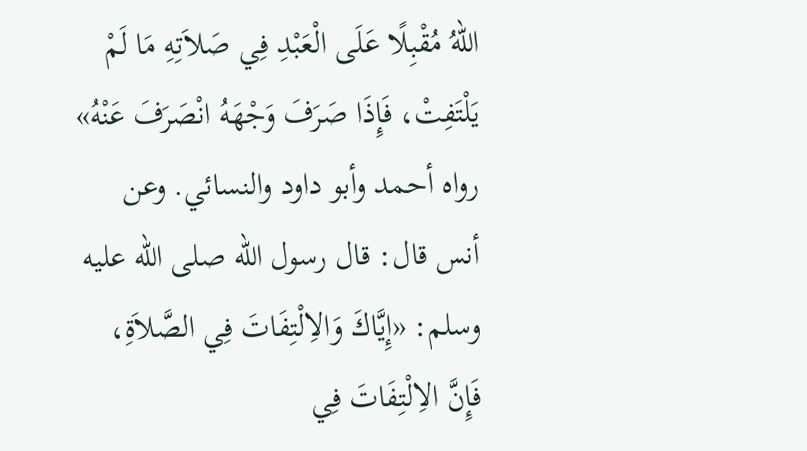اللهُ مُقْبِلًا عَلَى الْعَبْدِ فِي صَلاَتِهِ مَا لَمْ يَلْتَفِتْ، فَإِذَا صَرَفَ وَجْهَهُ انْصَرَفَ عَنْهُ» رواه أحمد وأبو داود والنسائي. وعن أنس قال: قال رسول الله صلى الله عليه وسلم: «إِيَّاكَ وَالاِلْتِفَاتَ فِي الصَّلاَةِ، فَإِنَّ الاِلْتِفَاتَ فِي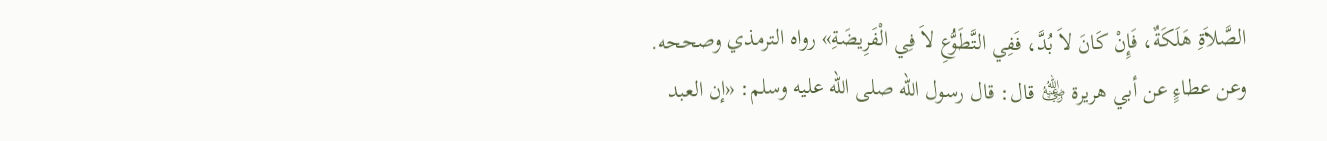الصَّلاَةِ هَلَكَةٌ، فَإِنْ كَانَ لاَ بُدَّ، فَفِي التَّطَوُّعِ لاَ فِي الْفَرِيضَةِ» رواه الترمذي وصححه.
وعن عطاءٍ عن أبي هريرة ﵁ قال: قال رسول الله صلى الله عليه وسلم: «إن العبد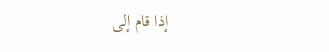إذا قام إلى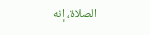الصلاة، إنه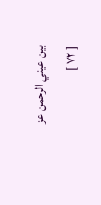بين عيني الرحمن عز
[ ٧٢ ]